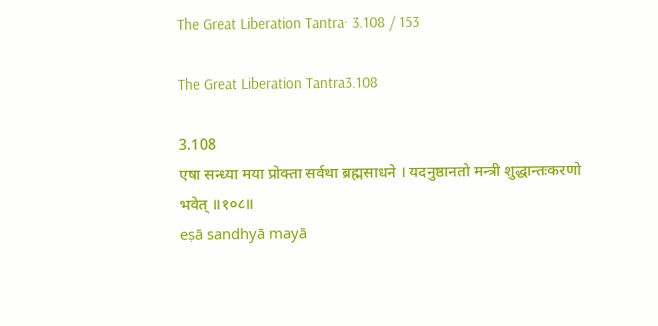The Great Liberation Tantra· 3.108 / 153

The Great Liberation Tantra3.108

3.108
एषा सन्ध्या मया प्रोक्ता सर्वथा ब्रह्मसाधने । यदनुष्ठानतो मन्त्री शुद्धान्तःकरणो भवेत् ॥१०८॥
eṣā sandhyā mayā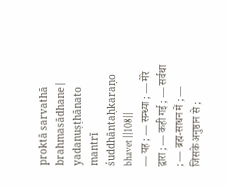proktā sarvathā brahmasādhane | yadanuṣṭhānato mantrī śuddhāntaḥkaraṇo bhavet ||108||
— यह ; — सन्ध्या ; — मेरे द्वारा ; — कही गई ; — सर्वथा ; — ब्रह्म-साधन में ; — जिसके अनुष्ठान से ;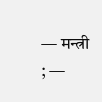— मन्त्री ; —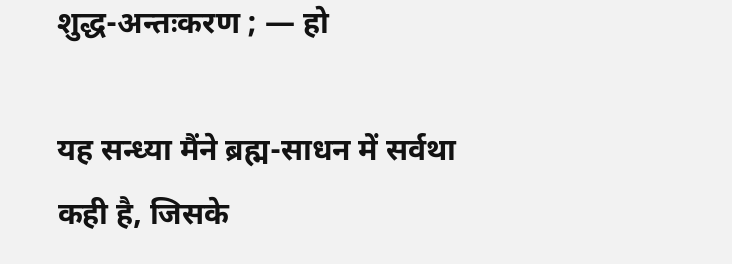शुद्ध-अन्तःकरण ; — हो

यह सन्ध्या मैंने ब्रह्म-साधन में सर्वथा कही है, जिसके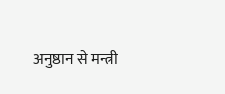अनुष्ठान से मन्त्री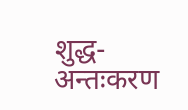शुद्ध-अन्तःकरण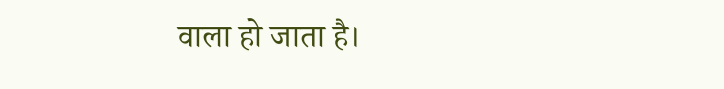वाला हो जाता है।